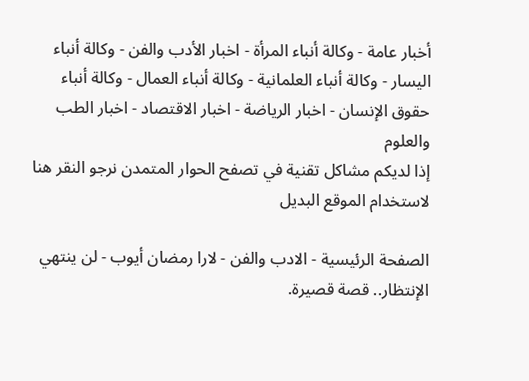أخبار عامة - وكالة أنباء المرأة - اخبار الأدب والفن - وكالة أنباء اليسار - وكالة أنباء العلمانية - وكالة أنباء العمال - وكالة أنباء حقوق الإنسان - اخبار الرياضة - اخبار الاقتصاد - اخبار الطب والعلوم
إذا لديكم مشاكل تقنية في تصفح الحوار المتمدن نرجو النقر هنا لاستخدام الموقع البديل

الصفحة الرئيسية - الادب والفن - لارا رمضان أيوب - لن ينتهي الإنتظار.. قصة قصيرة.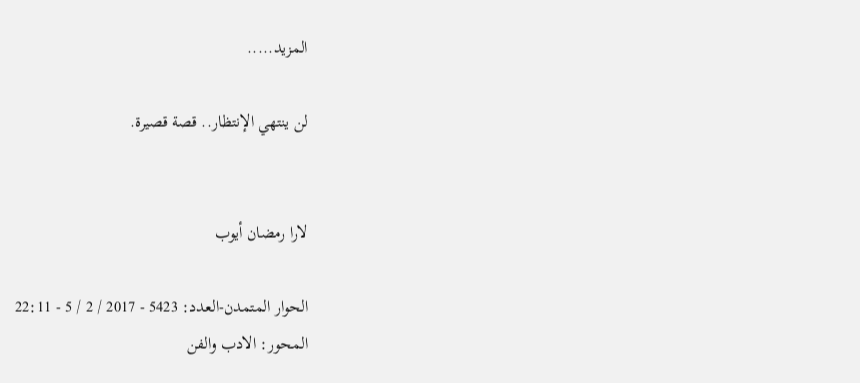المزيد.....

لن ينتهي الإنتظار.. قصة قصيرة.


لارا رمضان أيوب

الحوار المتمدن-العدد: 5423 - 2017 / 2 / 5 - 22:11
المحور: الادب والفن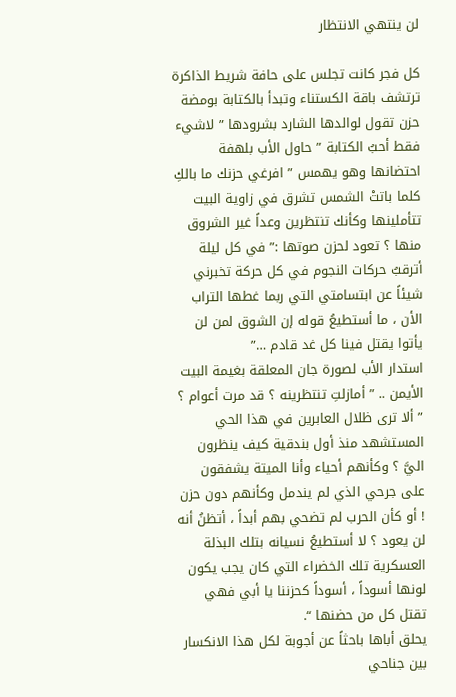لن ينتهي الانتظار

كل فجر كانت تجلس على حافة شريط الذاكرة ترتشف باقة الكستناء وتبدأ بالكتابة بومضة حزن تقول لوالدها الشارد بشرودها ” لاشيء فقط أحبُ الكتابة ” حاول الأب بلهفة احتضانها وهو يهمس ” افرغي حزنك ما بالكِ كلما باتتْ الشمس تشرق في زاوية البيت تتأملينها وكأنك تنتظرين وعداً غير الشروق منها ؟ تعود لحزن صوتها :” في كل ليلة أترقبُ حركات النجوم في كل حركة تخبرني شيئاً عن ابتسامتي التي ربما غطها التراب الأن ، ما أستطيعُ قوله إن الشوق لمن لن يأتوا يقتل فينا كل غد قادم …”
استدار الأب لصورة جان المعلقة بغيمة البيت الأيمن .. ” أمازلتِ تنتظرينه ؟ قد مرت أعوام ؟ ” ألا ترى ظلال العابرين في هذا الحي المستشهد منذ أول بندقية كيف ينظرون اليَّ ؟ وكأنهم أحياء وأنا الميتة يشفقون على جرحي الذي لم يندمل وكأنهم دون حزن ! أو كأن الحرب لم تضحي بهم أبداً ، أتظنُ أنه لن يعود ؟ لا أستطيعُ نسيانه بتلك البذلة العسكرية تلك الخضراء التي كان يجب يكون لونها أسوداً ، أسوداً كحزننا يا أبي فهي تقتل كل من حضنها “.
يحلق أباها باحثاً عن أجوبة لكل هذا الانكسار بين جناحي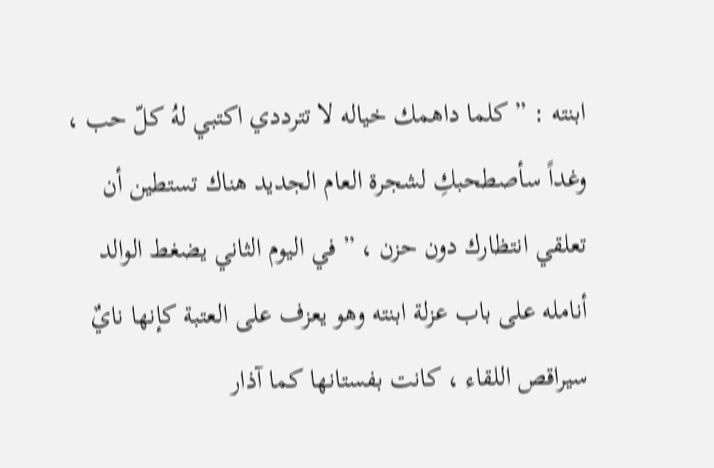ابنته : ” كلما داهمك خياله لا تترددي اكتبي لهُ كلّ حب ، وغداً سأصطحبكِ لشجرة العام الجديد هناك تستطين أن تعلقي انتظارك دون حزن ، ” في اليوم الثاني يضغط الوالد أنامله على باب عزلة ابنته وهو يعزف على العتبة كإنها نايٌ سيراقص اللقاء ، كانت بفستانها كما آذار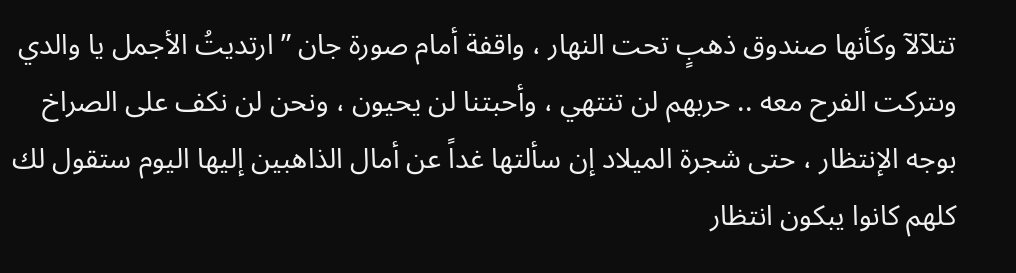تتلآلآ وكأنها صندوق ذهبٍ تحت النهار ، واقفة أمام صورة جان ” ارتديتُ الأجمل يا والدي وىتركت الفرح معه .. حربهم لن تنتهي ، وأحبتنا لن يحيون ، ونحن لن نكف على الصراخ بوجه الإنتظار ، حتى شجرة الميلاد إن سألتها غداً عن أمال الذاهبين إليها اليوم ستقول لك كلهم كانوا يبكون انتظار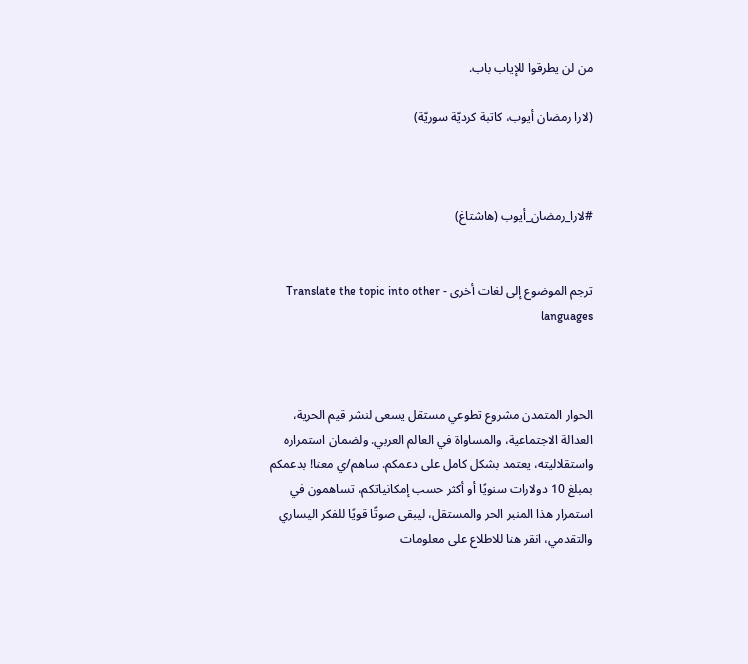من لن يطرقوا للإياب باب.

(لارا رمضان أيوب، كاتبة كرديّة سوريّة)



#لارا_رمضان_أيوب (هاشتاغ)


ترجم الموضوع إلى لغات أخرى - Translate the topic into other languages



الحوار المتمدن مشروع تطوعي مستقل يسعى لنشر قيم الحرية، العدالة الاجتماعية، والمساواة في العالم العربي. ولضمان استمراره واستقلاليته، يعتمد بشكل كامل على دعمكم. ساهم/ي معنا! بدعمكم بمبلغ 10 دولارات سنويًا أو أكثر حسب إمكانياتكم، تساهمون في استمرار هذا المنبر الحر والمستقل، ليبقى صوتًا قويًا للفكر اليساري والتقدمي، انقر هنا للاطلاع على معلومات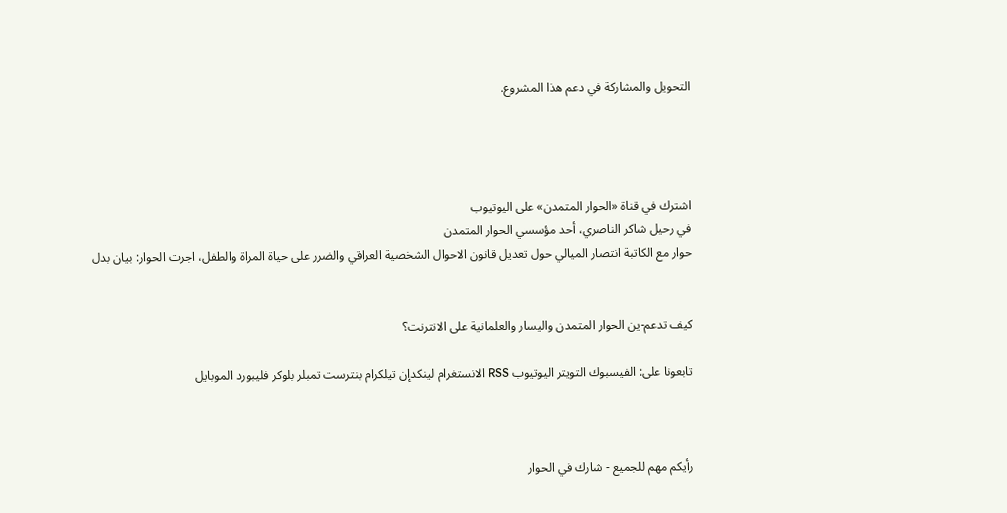التحويل والمشاركة في دعم هذا المشروع.




اشترك في قناة «الحوار المتمدن» على اليوتيوب
في رحيل شاكر الناصري، أحد مؤسسي الحوار المتمدن
حوار مع الكاتبة انتصار الميالي حول تعديل قانون الاحوال الشخصية العراقي والضرر على حياة المراة والطفل، اجرت الحوار: بيان بدل


كيف تدعم-ين الحوار المتمدن واليسار والعلمانية على الانترنت؟

تابعونا على: الفيسبوك التويتر اليوتيوب RSS الانستغرام لينكدإن تيلكرام بنترست تمبلر بلوكر فليبورد الموبايل



رأيكم مهم للجميع - شارك في الحوار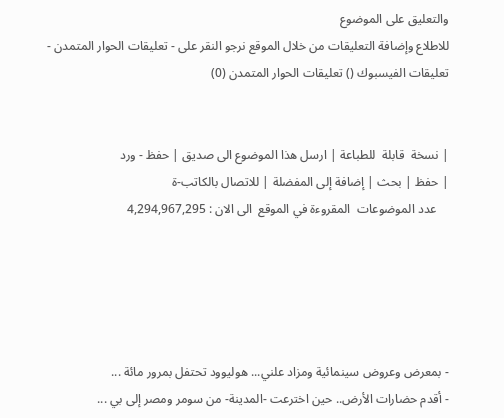والتعليق على الموضوع
للاطلاع وإضافة التعليقات من خلال الموقع نرجو النقر على - تعليقات الحوار المتمدن -
تعليقات الفيسبوك () تعليقات الحوار المتمدن (0)


| نسخة  قابلة  للطباعة | ارسل هذا الموضوع الى صديق | حفظ - ورد
| حفظ | بحث | إضافة إلى المفضلة | للاتصال بالكاتب-ة
    عدد الموضوعات  المقروءة في الموقع  الى الان : 4,294,967,295





- بمعرض وعروض سينمائية ومزاد علني... هوليوود تحتفل بمرور مائة ...
- أقدم حضارات الأرض.. حين اخترعت -المدينة- من سومر ومصر إلى بي ...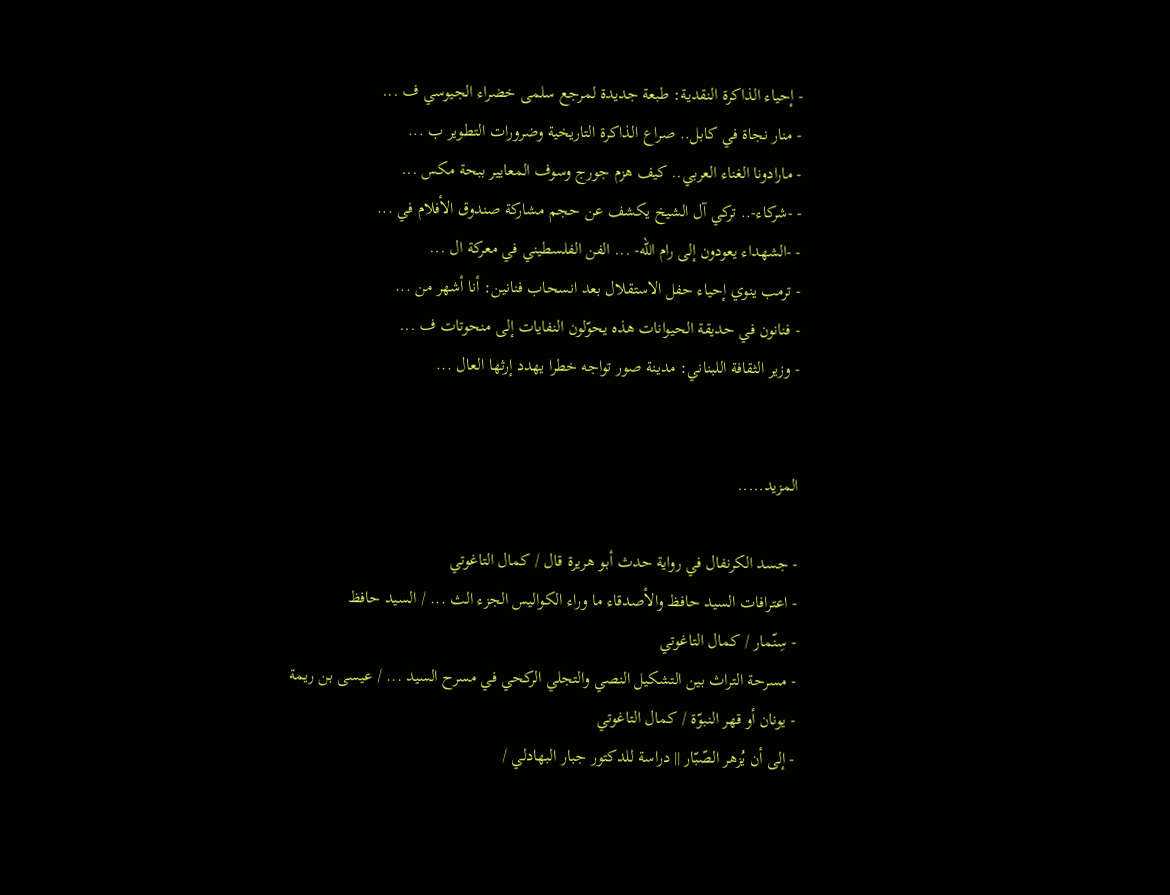- إحياء الذاكرة النقدية: طبعة جديدة لمرجع سلمى خضراء الجيوسي ف ...
- منار نجاة في كابل.. صراع الذاكرة التاريخية وضرورات التطوير ب ...
- مارادونا الغناء العربي.. كيف هزم جورج وسوف المعايير ببحة مكس ...
- -شركاء-.. تركي آل الشيخ يكشف عن حجم مشاركة صندوق الأفلام في ...
- -الشهداء يعودون إلى رام الله- ... الفن الفلسطيني في معركة ال ...
- ترمب ينوي إحياء حفل الاستقلال بعد انسحاب فنانين: أنا أشهر من ...
- فنانون في حديقة الحيوانات هذه يحوّلون النفايات إلى منحوتات ف ...
- وزير الثقافة اللبناني: مدينة صور تواجه خطرا يهدد إرثها العال ...


المزيد.....

- جسد الكرنفال في رواية حدث أبو هريرة قال / كمال التاغوتي
- اعترافات السيد حافظ والأصدقاء ما وراء الكواليس الجزء الث ... / السيد حافظ
- سِنّمار / كمال التاغوتي
- مسرحة التراث بين التشكيل النصي والتجلي الركحي في مسرح السيد ... / عيسى بن ريمة
- يونان أو قهر النبوّة / كمال التاغوتي
- إلى أن يُزهر الصّبّار || دراسة للدكتور جبار البهادلي /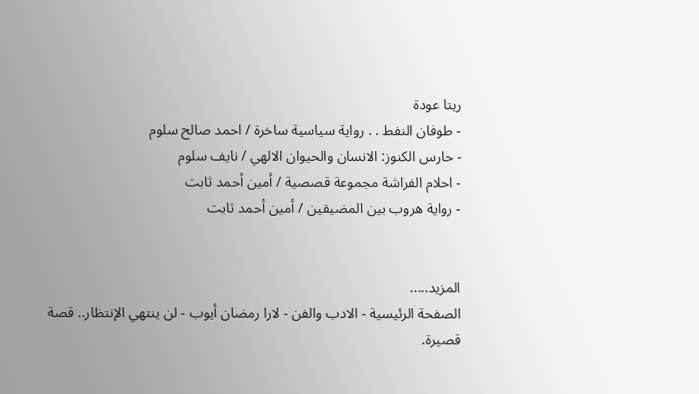ريتا عودة
- طوفان النفط . . رواية سياسية ساخرة / احمد صالح سلوم
- حارس الكنوز: الانسان والحيوان الالهي / نايف سلوم
- احلام الفراشة مجموعة قصصية / أمين أحمد ثابت
- رواية هروب بين المضيقين / أمين أحمد ثابت


المزيد.....
الصفحة الرئيسية - الادب والفن - لارا رمضان أيوب - لن ينتهي الإنتظار.. قصة قصيرة.